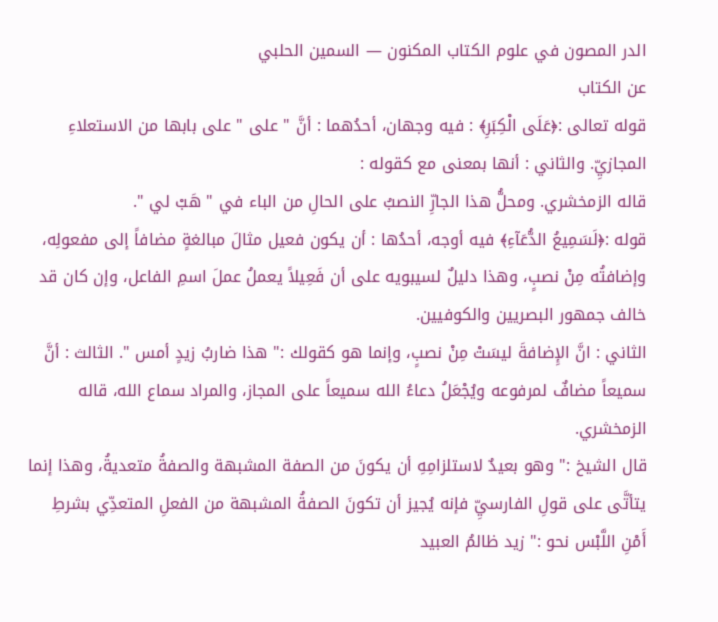الدر المصون في علوم الكتاب المكنون — السمين الحلبي
عن الكتاب
قوله تعالى :﴿عَلَى الْكِبَرِ﴾ : فيه وجهان، أحدُهما : أنَّ " على " على بابها من الاستعلاءِ المجازيِّ. والثاني : أنها بمعنى مع كقوله :
قاله الزمخشري. ومحلُّ هذا الجارِّ النصبُ على الحالِ من الباء في " هَبْ لي ".
قوله :﴿لَسَمِيعُ الدُّعَآءِ﴾ فيه أوجه، أحدُها : أن يكون فعيل مثالَ مبالغةٍ مضافاً إلى مفعولِه، وإضافتُه مِنْ نصبٍ، وهذا دليلٌ لسيبويه على أن فَعِيلاً يعملُ عملَ اسمِ الفاعل، وإن كان قد خالف جمهور البصريين والكوفيين.
الثاني : انَّ الإِضافةَ ليسَتْ مِنْ نصبٍ، وإنما هو كقولك :" هذا ضاربُ زيدٍ أمس ". الثالث : أنَّ سميعاً مضافٌ لمرفوعه ويُجْعَلُ دعاءُ الله سميعاً على المجاز، والمراد سماع الله، قاله الزمخشري.
قال الشيخ :" وهو بعيدٌ لاستلزامِهِ أن يكونَ من الصفة المشبهة والصفةُ متعديةُ، وهذا إنما يتأتَّى على قولِ الفارسيِّ فإنه يُجيز أن تكونَ الصفةُ المشبهة من الفعلِ المتعدِّي بشرطِ أَمْنِ اللَّبْس نحو :" زيد ظالمُ العبيد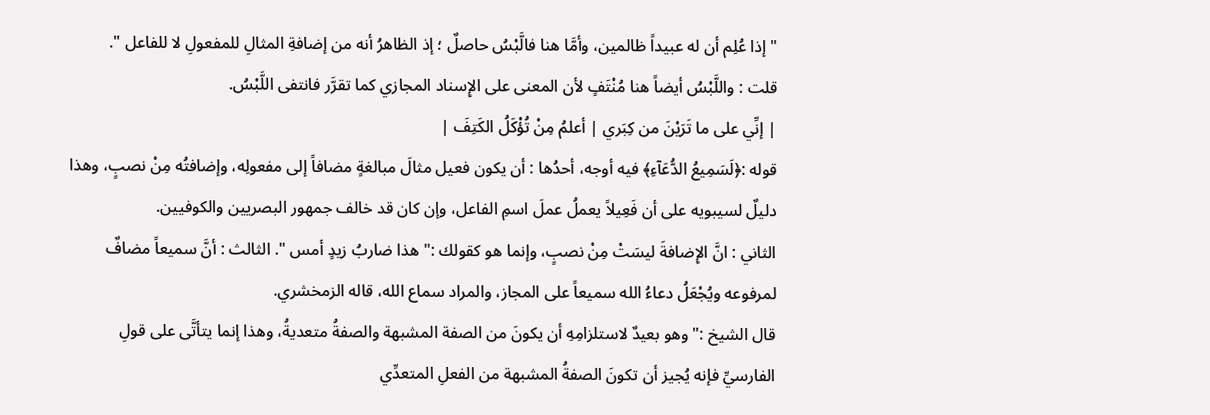" إذا عُلِم أن له عبيداً ظالمين، وأمَّا هنا فالَّبْسُ حاصلٌ ؛ إذ الظاهرُ أنه من إضافةِ المثالِ للمفعولِ لا للفاعل ".
قلت : واللَّبْسُ أيضاً هنا مُنْتَفٍ لأن المعنى على الإِسناد المجازي كما تقرَّر فانتفى اللَّبْسُ.
| إنِّي على ما تَرَيْنَ من كِبَري | أعلمُ مِنْ تُؤْكَلُ الكَتِفَ |
قوله :﴿لَسَمِيعُ الدُّعَآءِ﴾ فيه أوجه، أحدُها : أن يكون فعيل مثالَ مبالغةٍ مضافاً إلى مفعولِه، وإضافتُه مِنْ نصبٍ، وهذا دليلٌ لسيبويه على أن فَعِيلاً يعملُ عملَ اسمِ الفاعل، وإن كان قد خالف جمهور البصريين والكوفيين.
الثاني : انَّ الإِضافةَ ليسَتْ مِنْ نصبٍ، وإنما هو كقولك :" هذا ضاربُ زيدٍ أمس ". الثالث : أنَّ سميعاً مضافٌ لمرفوعه ويُجْعَلُ دعاءُ الله سميعاً على المجاز، والمراد سماع الله، قاله الزمخشري.
قال الشيخ :" وهو بعيدٌ لاستلزامِهِ أن يكونَ من الصفة المشبهة والصفةُ متعديةُ، وهذا إنما يتأتَّى على قولِ الفارسيِّ فإنه يُجيز أن تكونَ الصفةُ المشبهة من الفعلِ المتعدِّي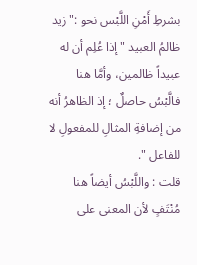بشرطِ أَمْنِ اللَّبْس نحو :" زيد ظالمُ العبيد " إذا عُلِم أن له عبيداً ظالمين، وأمَّا هنا فالَّبْسُ حاصلٌ ؛ إذ الظاهرُ أنه من إضافةِ المثالِ للمفعولِ لا للفاعل ".
قلت : واللَّبْسُ أيضاً هنا مُنْتَفٍ لأن المعنى على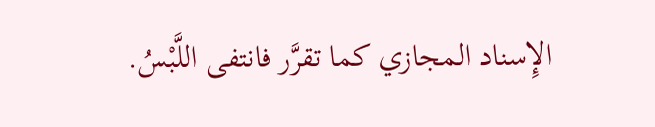الإِسناد المجازي كما تقرَّر فانتفى اللَّبْسُ.